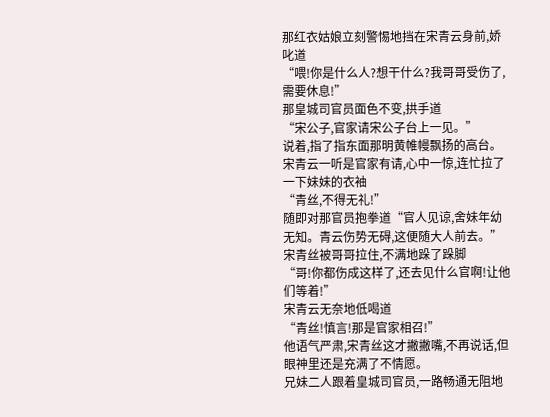那红衣姑娘立刻警惕地挡在宋青云身前,娇叱道
“喂!你是什么人?想干什么?我哥哥受伤了,需要休息!”
那皇城司官员面色不变,拱手道
“宋公子,官家请宋公子台上一见。”
说着,指了指东面那明黄帷幔飘扬的高台。
宋青云一听是官家有请,心中一惊,连忙拉了一下妹妹的衣袖
“青丝,不得无礼!”
随即对那官员抱拳道“官人见谅,舍妹年幼无知。青云伤势无碍,这便随大人前去。”
宋青丝被哥哥拉住,不满地跺了跺脚
“哥!你都伤成这样了,还去见什么官啊!让他们等着!”
宋青云无奈地低喝道
“青丝!慎言!那是官家相召!”
他语气严肃,宋青丝这才撇撇嘴,不再说话,但眼神里还是充满了不情愿。
兄妹二人跟着皇城司官员,一路畅通无阻地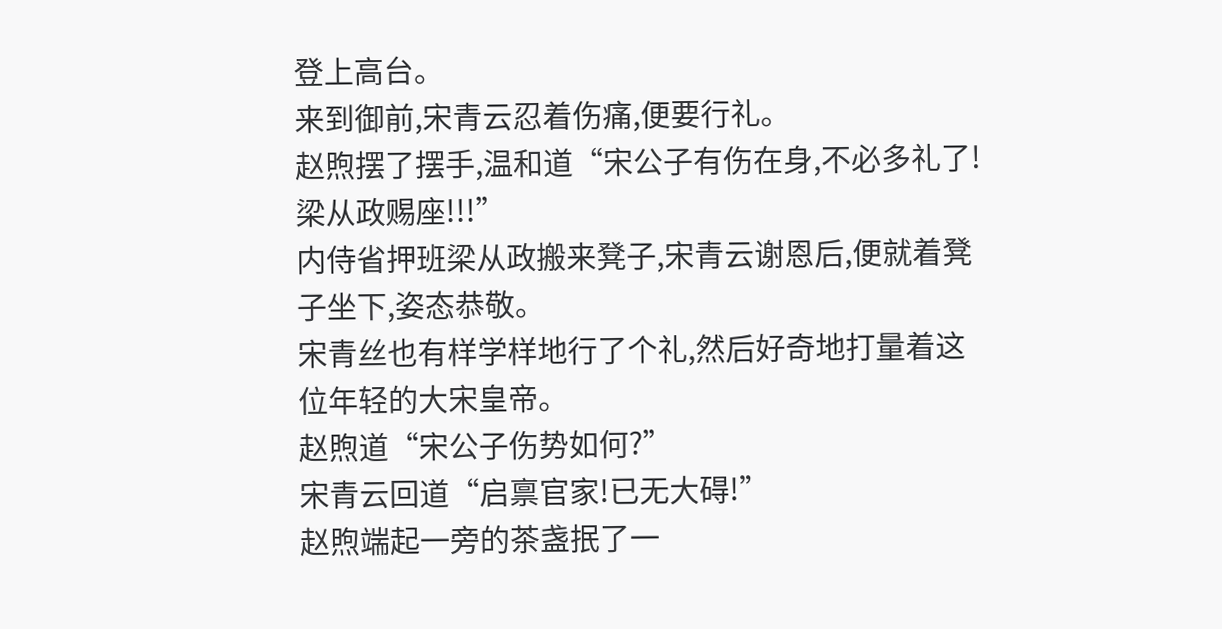登上高台。
来到御前,宋青云忍着伤痛,便要行礼。
赵煦摆了摆手,温和道“宋公子有伤在身,不必多礼了!
梁从政赐座!!!”
内侍省押班梁从政搬来凳子,宋青云谢恩后,便就着凳子坐下,姿态恭敬。
宋青丝也有样学样地行了个礼,然后好奇地打量着这位年轻的大宋皇帝。
赵煦道“宋公子伤势如何?”
宋青云回道“启禀官家!已无大碍!”
赵煦端起一旁的茶盏抿了一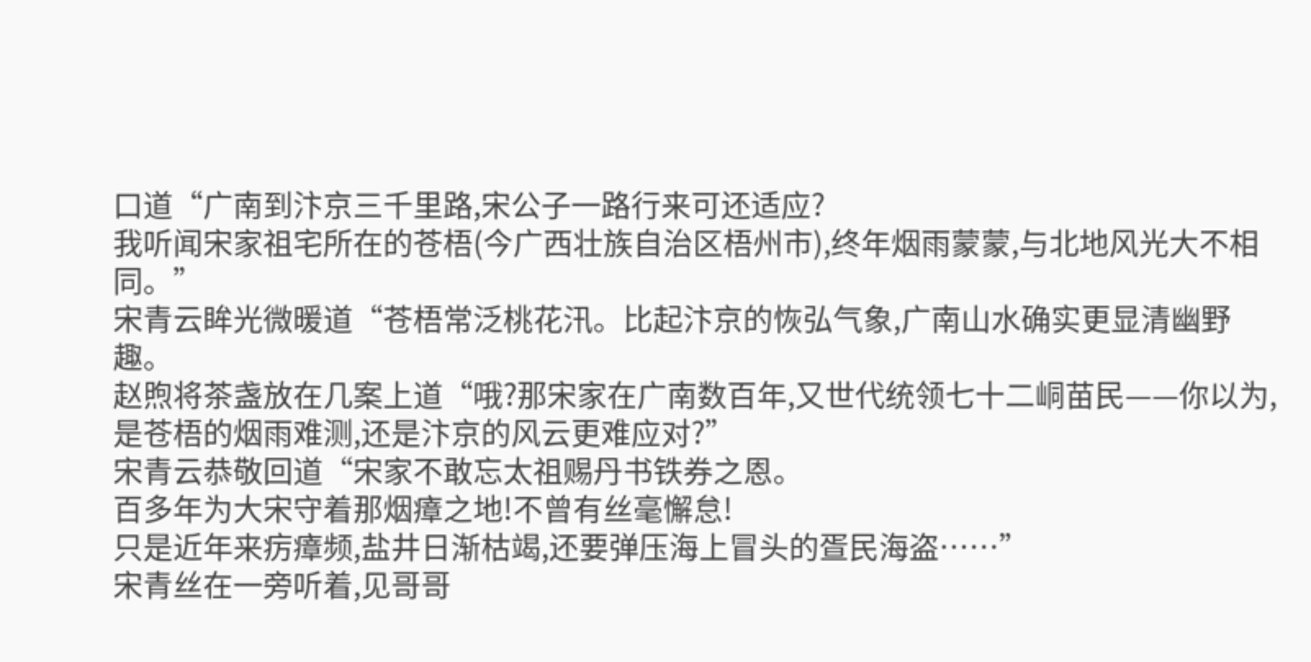口道“广南到汴京三千里路,宋公子一路行来可还适应?
我听闻宋家祖宅所在的苍梧(今广西壮族自治区梧州市),终年烟雨蒙蒙,与北地风光大不相同。”
宋青云眸光微暖道“苍梧常泛桃花汛。比起汴京的恢弘气象,广南山水确实更显清幽野趣。
赵煦将茶盏放在几案上道“哦?那宋家在广南数百年,又世代统领七十二峒苗民——你以为,是苍梧的烟雨难测,还是汴京的风云更难应对?”
宋青云恭敬回道“宋家不敢忘太祖赐丹书铁券之恩。
百多年为大宋守着那烟瘴之地!不曾有丝毫懈怠!
只是近年来疠瘴频,盐井日渐枯竭,还要弹压海上冒头的疍民海盗……”
宋青丝在一旁听着,见哥哥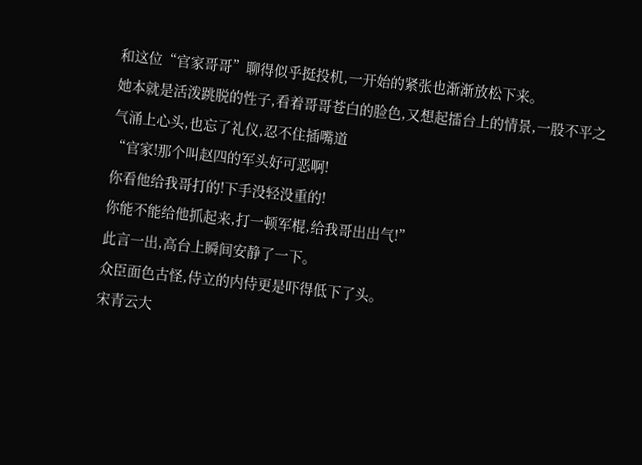和这位“官家哥哥”聊得似乎挺投机,一开始的紧张也渐渐放松下来。
她本就是活泼跳脱的性子,看着哥哥苍白的脸色,又想起擂台上的情景,一股不平之气涌上心头,也忘了礼仪,忍不住插嘴道
“官家!那个叫赵四的军头好可恶啊!
你看他给我哥打的!下手没轻没重的!
你能不能给他抓起来,打一顿军棍,给我哥出出气!”
此言一出,高台上瞬间安静了一下。
众臣面色古怪,侍立的内侍更是吓得低下了头。
宋青云大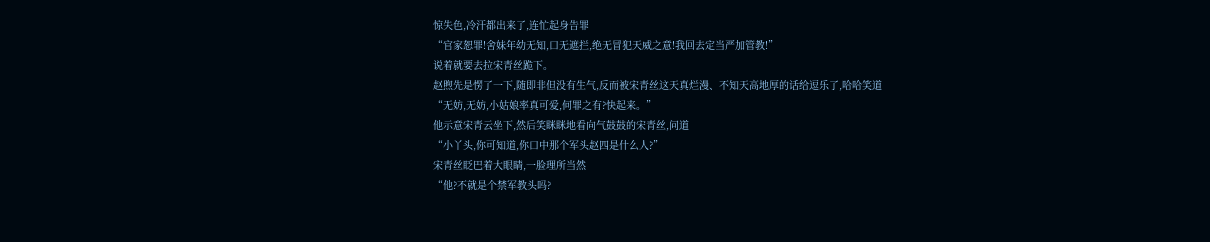惊失色,冷汗都出来了,连忙起身告罪
“官家恕罪!舍妹年幼无知,口无遮拦,绝无冒犯天威之意!我回去定当严加管教!”
说着就要去拉宋青丝跪下。
赵煦先是愣了一下,随即非但没有生气,反而被宋青丝这天真烂漫、不知天高地厚的话给逗乐了,哈哈笑道
“无妨,无妨,小姑娘率真可爱,何罪之有?快起来。”
他示意宋青云坐下,然后笑眯眯地看向气鼓鼓的宋青丝,问道
“小丫头,你可知道,你口中那个军头赵四是什么人?”
宋青丝眨巴着大眼睛,一脸理所当然
“他?不就是个禁军教头吗?